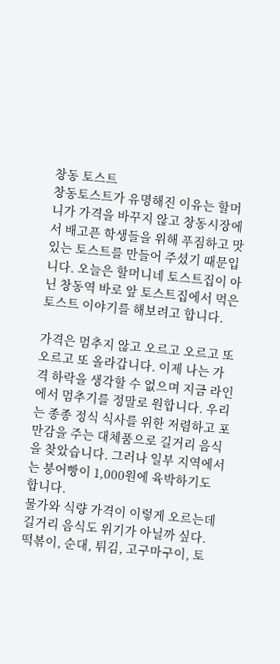창동 토스트
창동토스트가 유명해진 이유는 할머니가 가격을 바꾸지 않고 창동시장에서 배고픈 학생들을 위해 푸짐하고 맛있는 토스트를 만들어 주셨기 때문입니다. 오늘은 할머니네 토스트집이 아닌 창동역 바로 앞 토스트집에서 먹은 토스트 이야기를 해보려고 합니다.

가격은 멈추지 않고 오르고 오르고 또 오르고 또 올라갑니다. 이제 나는 가격 하락을 생각할 수 없으며 지금 라인에서 멈추기를 정말로 원합니다. 우리는 종종 정식 식사를 위한 저렴하고 포만감을 주는 대체품으로 길거리 음식을 찾았습니다. 그러나 일부 지역에서는 붕어빵이 1,000원에 육박하기도 합니다.
물가와 식량 가격이 이렇게 오르는데 길거리 음식도 위기가 아닐까 싶다. 떡볶이, 순대, 튀김, 고구마구이, 토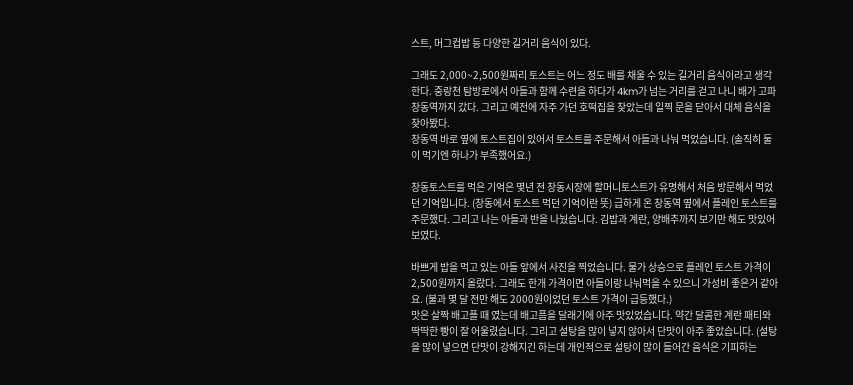스트, 머그컵밥 등 다양한 길거리 음식이 있다.

그래도 2,000~2,500원짜리 토스트는 어느 정도 배를 채울 수 있는 길거리 음식이라고 생각한다. 중랑천 탐방로에서 아들과 함께 수련을 하다가 4km가 넘는 거리를 걷고 나니 배가 고파 창동역까지 갔다. 그리고 예전에 자주 가던 호떡집을 찾았는데 일찍 문을 닫아서 대체 음식을 찾아봤다.
창동역 바로 옆에 토스트집이 있어서 토스트를 주문해서 아들과 나눠 먹었습니다. (솔직히 둘이 먹기엔 하나가 부족했어요.)

창동토스트를 먹은 기억은 몇년 전 창동시장에 할머니토스트가 유명해서 처음 방문해서 먹었던 기억입니다. (창동에서 토스트 먹던 기억이란 뜻) 급하게 온 창동역 옆에서 플레인 토스트를 주문했다. 그리고 나는 아들과 반을 나눴습니다. 김밥과 계란, 양배추까지 보기만 해도 맛있어 보였다.

바쁘게 밥을 먹고 있는 아들 앞에서 사진을 찍었습니다. 물가 상승으로 플레인 토스트 가격이 2,500원까지 올랐다. 그래도 한개 가격이면 아들이랑 나눠먹을 수 있으니 가성비 좋은거 같아요. (불과 몇 달 전만 해도 2000원이었던 토스트 가격이 급등했다.)
맛은 살짝 배고플 때 였는데 배고픔을 달래기에 아주 맛있었습니다. 약간 달콤한 계란 패티와 딱딱한 빵이 잘 어울렸습니다. 그리고 설탕을 많이 넣지 않아서 단맛이 아주 좋았습니다. (설탕을 많이 넣으면 단맛이 강해지긴 하는데 개인적으로 설탕이 많이 들어간 음식은 기피하는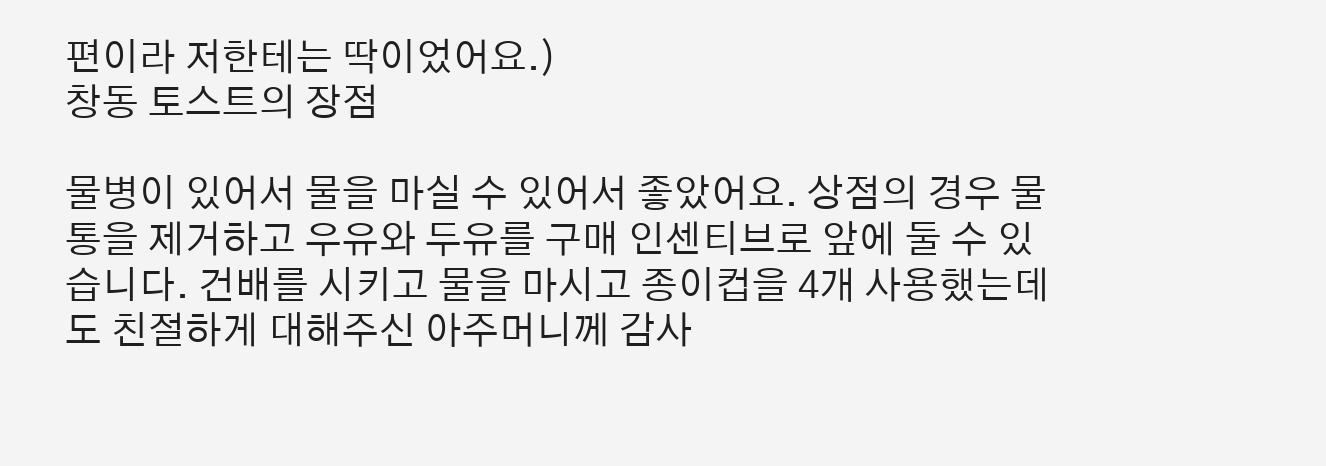편이라 저한테는 딱이었어요.)
창동 토스트의 장점

물병이 있어서 물을 마실 수 있어서 좋았어요. 상점의 경우 물통을 제거하고 우유와 두유를 구매 인센티브로 앞에 둘 수 있습니다. 건배를 시키고 물을 마시고 종이컵을 4개 사용했는데도 친절하게 대해주신 아주머니께 감사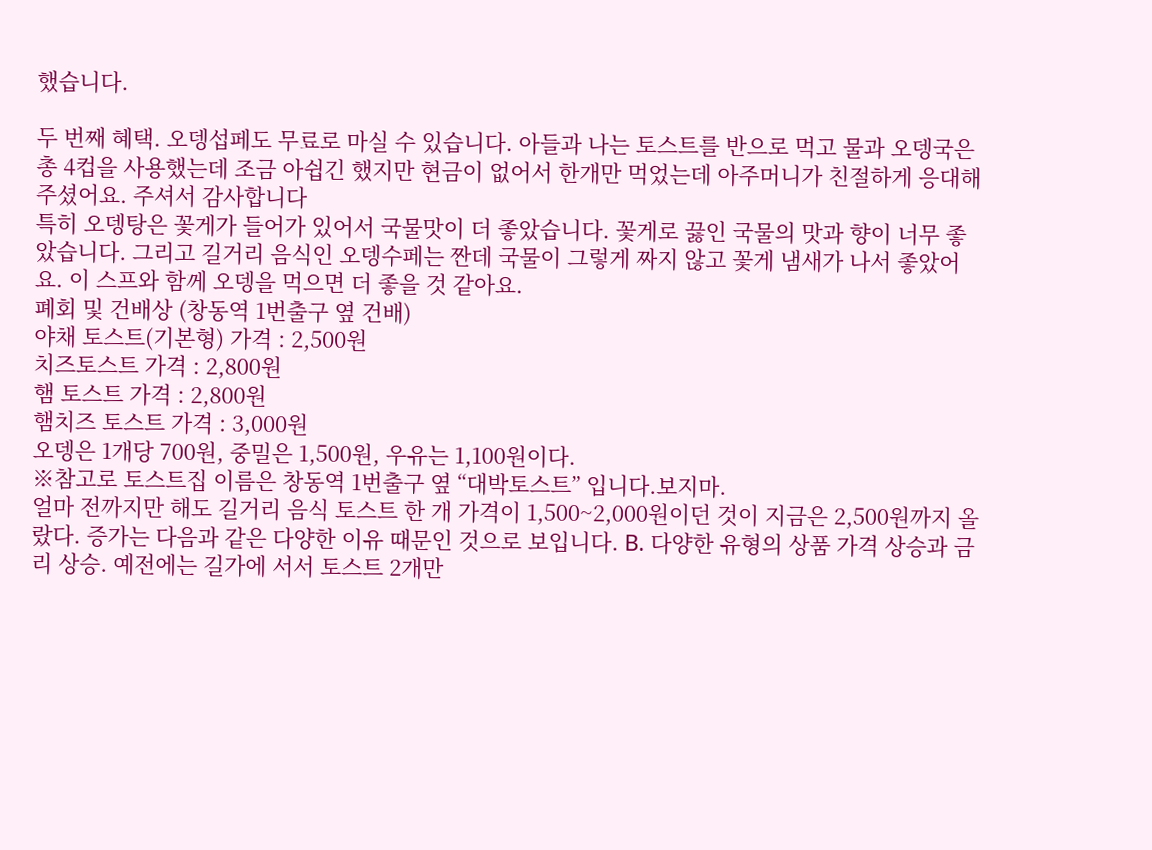했습니다.

두 번째 혜택. 오뎅섭페도 무료로 마실 수 있습니다. 아들과 나는 토스트를 반으로 먹고 물과 오뎅국은 총 4컵을 사용했는데 조금 아쉽긴 했지만 현금이 없어서 한개만 먹었는데 아주머니가 친절하게 응대해주셨어요. 주셔서 감사합니다
특히 오뎅탕은 꽃게가 들어가 있어서 국물맛이 더 좋았습니다. 꽃게로 끓인 국물의 맛과 향이 너무 좋았습니다. 그리고 길거리 음식인 오뎅수페는 짠데 국물이 그렇게 짜지 않고 꽃게 냄새가 나서 좋았어요. 이 스프와 함께 오뎅을 먹으면 더 좋을 것 같아요.
폐회 및 건배상 (창동역 1번출구 옆 건배)
야채 토스트(기본형) 가격 : 2,500원
치즈토스트 가격 : 2,800원
햄 토스트 가격 : 2,800원
햄치즈 토스트 가격 : 3,000원
오뎅은 1개당 700원, 중밀은 1,500원, 우유는 1,100원이다.
※참고로 토스트집 이름은 창동역 1번출구 옆 “대박토스트” 입니다.보지마.
얼마 전까지만 해도 길거리 음식 토스트 한 개 가격이 1,500~2,000원이던 것이 지금은 2,500원까지 올랐다. 증가는 다음과 같은 다양한 이유 때문인 것으로 보입니다. B. 다양한 유형의 상품 가격 상승과 금리 상승. 예전에는 길가에 서서 토스트 2개만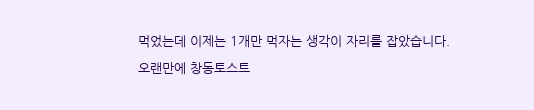먹었는데 이제는 1개만 먹자는 생각이 자리를 잡았습니다.
오랜만에 창동토스트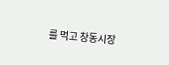를 먹고 창동시장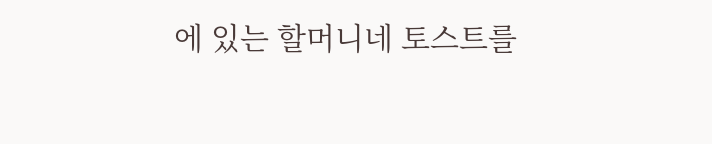에 있는 할머니네 토스트를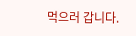먹으러 갑니다.